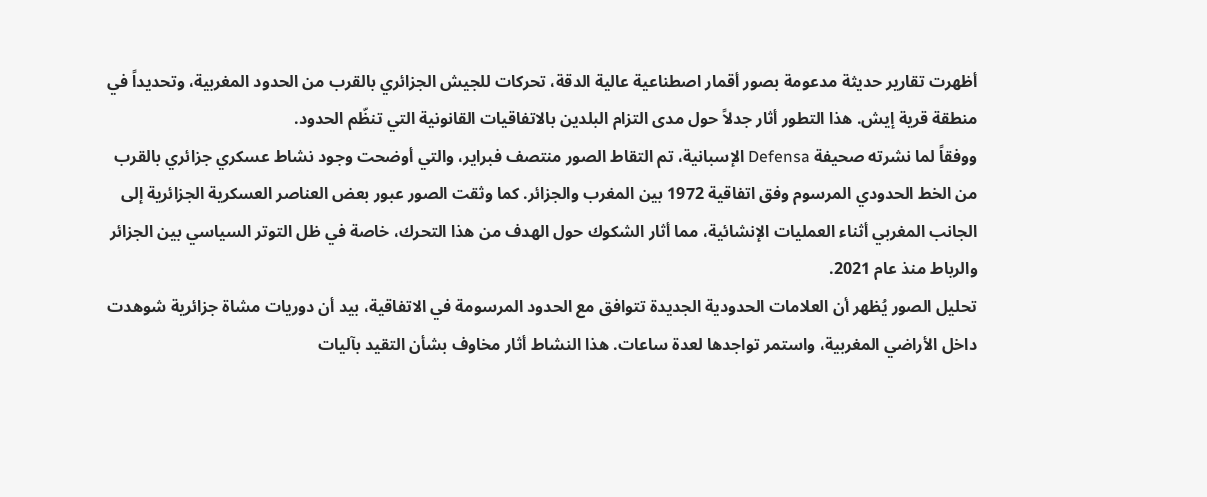أظهرت تقارير حديثة مدعومة بصور أقمار اصطناعية عالية الدقة، تحركات للجيش الجزائري بالقرب من الحدود المغربية، وتحديداً في منطقة قرية إيش. هذا التطور أثار جدلاً حول مدى التزام البلدين بالاتفاقيات القانونية التي تنظّم الحدود.
ووفقاً لما نشرته صحيفة Defensa الإسبانية، تم التقاط الصور منتصف فبراير، والتي أوضحت وجود نشاط عسكري جزائري بالقرب من الخط الحدودي المرسوم وفق اتفاقية 1972 بين المغرب والجزائر. كما وثقت الصور عبور بعض العناصر العسكرية الجزائرية إلى الجانب المغربي أثناء العمليات الإنشائية، مما أثار الشكوك حول الهدف من هذا التحرك، خاصة في ظل التوتر السياسي بين الجزائر والرباط منذ عام 2021.
تحليل الصور يُظهر أن العلامات الحدودية الجديدة تتوافق مع الحدود المرسومة في الاتفاقية، بيد أن دوريات مشاة جزائرية شوهدت داخل الأراضي المغربية، واستمر تواجدها لعدة ساعات. هذا النشاط أثار مخاوف بشأن التقيد بآليات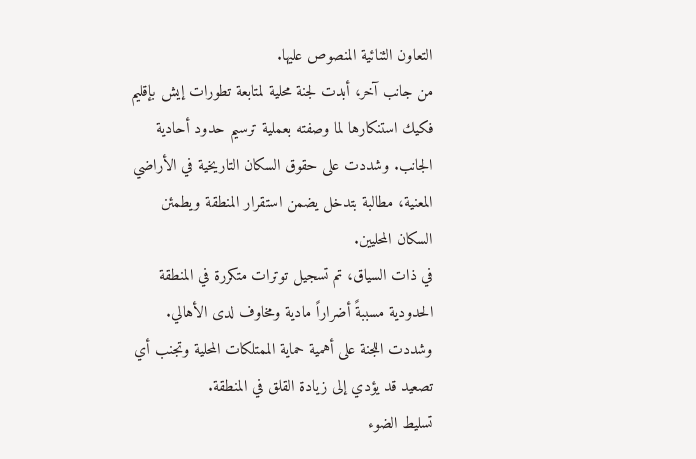التعاون الثنائية المنصوص عليها.
من جانب آخر، أبدت لجنة محلية لمتابعة تطورات إيش بإقليم فكيك استنكارها لما وصفته بعملية ترسيم حدود أحادية الجانب. وشددت على حقوق السكان التاريخية في الأراضي المعنية، مطالبة بتدخل يضمن استقرار المنطقة ويطمئن السكان المحليين.
في ذات السياق، تم تسجيل توترات متكررة في المنطقة الحدودية مسببةً أضراراً مادية ومخاوف لدى الأهالي. وشددت اللجنة على أهمية حماية الممتلكات المحلية وتجنب أي تصعيد قد يؤدي إلى زيادة القلق في المنطقة.
تسليط الضوء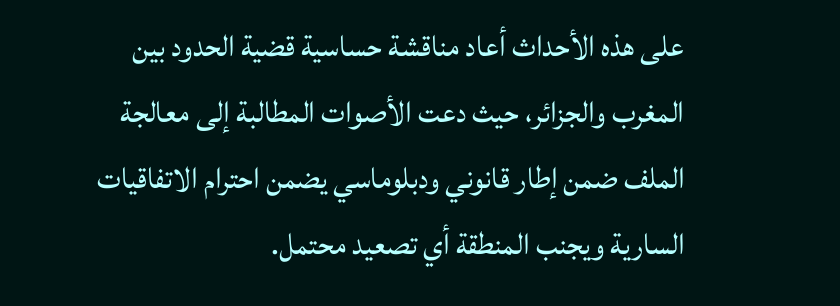على هذه الأحداث أعاد مناقشة حساسية قضية الحدود بين المغرب والجزائر، حيث دعت الأصوات المطالبة إلى معالجة الملف ضمن إطار قانوني ودبلوماسي يضمن احترام الاتفاقيات السارية ويجنب المنطقة أي تصعيد محتمل.